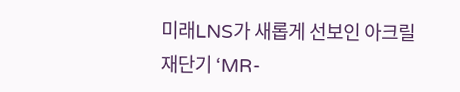미래LNS가 새롭게 선보인 아크릴 재단기 ‘MR-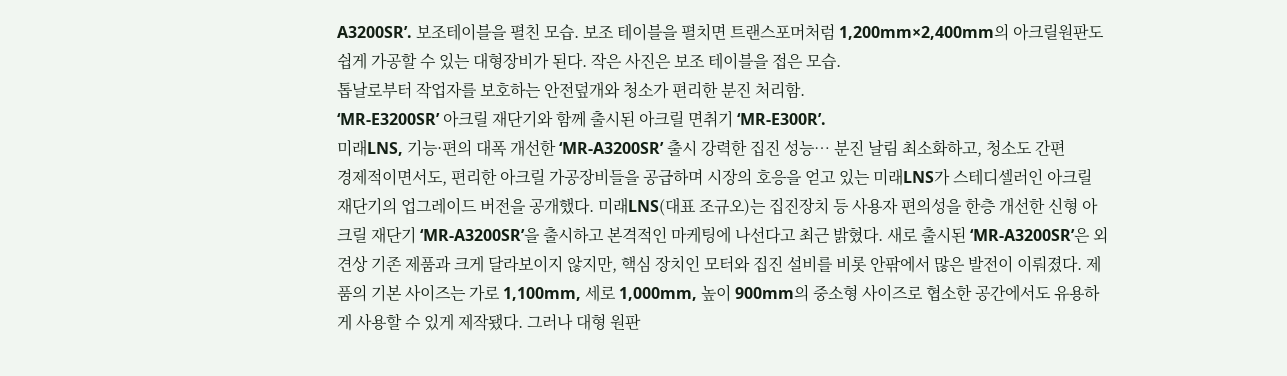A3200SR’. 보조테이블을 펼친 모습. 보조 테이블을 펼치면 트랜스포머처럼 1,200mm×2,400mm의 아크릴원판도 쉽게 가공할 수 있는 대형장비가 된다. 작은 사진은 보조 테이블을 접은 모습.
톱날로부터 작업자를 보호하는 안전덮개와 청소가 편리한 분진 처리함.
‘MR-E3200SR’ 아크릴 재단기와 함께 출시된 아크릴 면취기 ‘MR-E300R’.
미래LNS, 기능·편의 대폭 개선한 ‘MR-A3200SR’ 출시 강력한 집진 성능… 분진 날림 최소화하고, 청소도 간편
경제적이면서도, 편리한 아크릴 가공장비들을 공급하며 시장의 호응을 얻고 있는 미래LNS가 스테디셀러인 아크릴 재단기의 업그레이드 버전을 공개했다. 미래LNS(대표 조규오)는 집진장치 등 사용자 편의성을 한층 개선한 신형 아크릴 재단기 ‘MR-A3200SR’을 출시하고 본격적인 마케팅에 나선다고 최근 밝혔다. 새로 출시된 ‘MR-A3200SR’은 외견상 기존 제품과 크게 달라보이지 않지만, 핵심 장치인 모터와 집진 설비를 비롯 안팎에서 많은 발전이 이뤄졌다. 제품의 기본 사이즈는 가로 1,100mm, 세로 1,000mm, 높이 900mm의 중소형 사이즈로 협소한 공간에서도 유용하게 사용할 수 있게 제작됐다. 그러나 대형 원판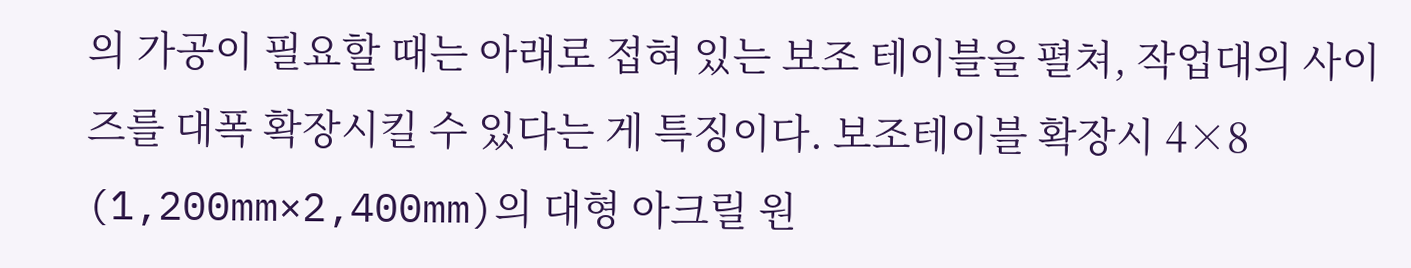의 가공이 필요할 때는 아래로 접혀 있는 보조 테이블을 펼쳐, 작업대의 사이즈를 대폭 확장시킬 수 있다는 게 특징이다. 보조테이블 확장시 4×8 (1,200mm×2,400mm)의 대형 아크릴 원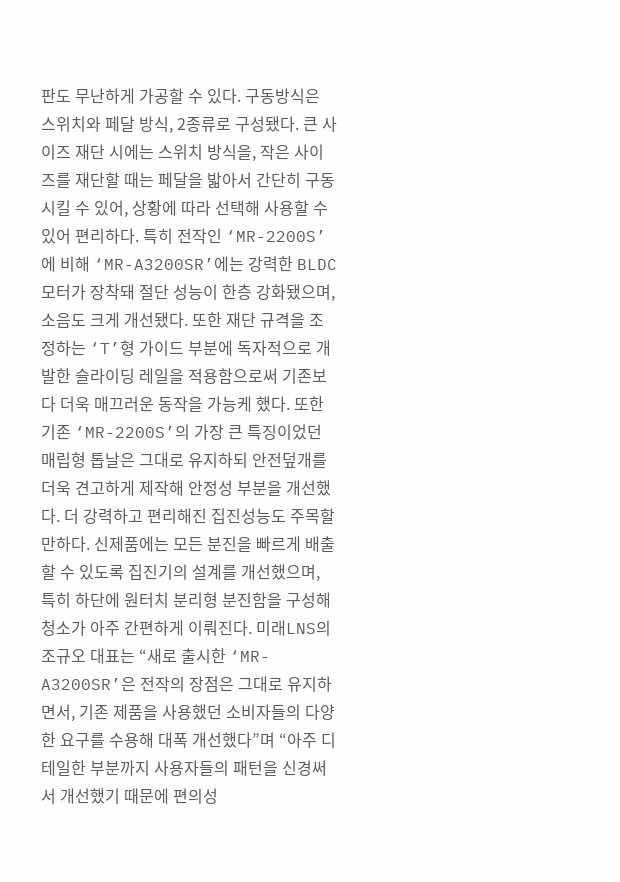판도 무난하게 가공할 수 있다. 구동방식은 스위치와 페달 방식, 2종류로 구성됐다. 큰 사이즈 재단 시에는 스위치 방식을, 작은 사이즈를 재단할 때는 페달을 밟아서 간단히 구동시킬 수 있어, 상황에 따라 선택해 사용할 수 있어 편리하다. 특히 전작인 ‘MR-2200S’에 비해 ‘MR-A3200SR’에는 강력한 BLDC 모터가 장착돼 절단 성능이 한층 강화됐으며, 소음도 크게 개선됐다. 또한 재단 규격을 조정하는 ‘T’형 가이드 부분에 독자적으로 개발한 슬라이딩 레일을 적용함으로써 기존보다 더욱 매끄러운 동작을 가능케 했다. 또한 기존 ‘MR-2200S’의 가장 큰 특징이었던 매립형 톱날은 그대로 유지하되 안전덮개를 더욱 견고하게 제작해 안정성 부분을 개선했다. 더 강력하고 편리해진 집진성능도 주목할 만하다. 신제품에는 모든 분진을 빠르게 배출할 수 있도록 집진기의 설계를 개선했으며, 특히 하단에 원터치 분리형 분진함을 구성해 청소가 아주 간편하게 이뤄진다. 미래LNS의 조규오 대표는 “새로 출시한 ‘MR-A3200SR’은 전작의 장점은 그대로 유지하면서, 기존 제품을 사용했던 소비자들의 다양한 요구를 수용해 대폭 개선했다”며 “아주 디테일한 부분까지 사용자들의 패턴을 신경써서 개선했기 때문에 편의성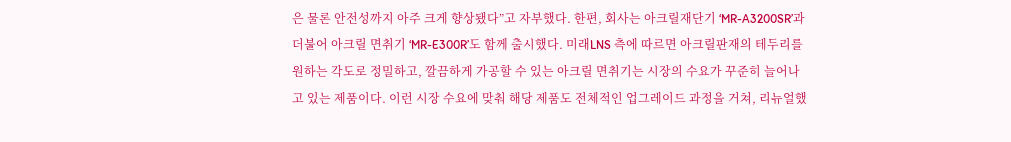은 물론 안전성까지 아주 크게 향상됐다”고 자부했다. 한편, 회사는 아크릴재단기 ‘MR-A3200SR’과 더불어 아크릴 면취기 ‘MR-E300R’도 함께 출시했다. 미래LNS 측에 따르면 아크릴판재의 테두리를 원하는 각도로 정밀하고, 깔끔하게 가공할 수 있는 아크릴 면취기는 시장의 수요가 꾸준히 늘어나고 있는 제품이다. 이런 시장 수요에 맞춰 해당 제품도 전체적인 업그레이드 과정을 거쳐, 리뉴얼했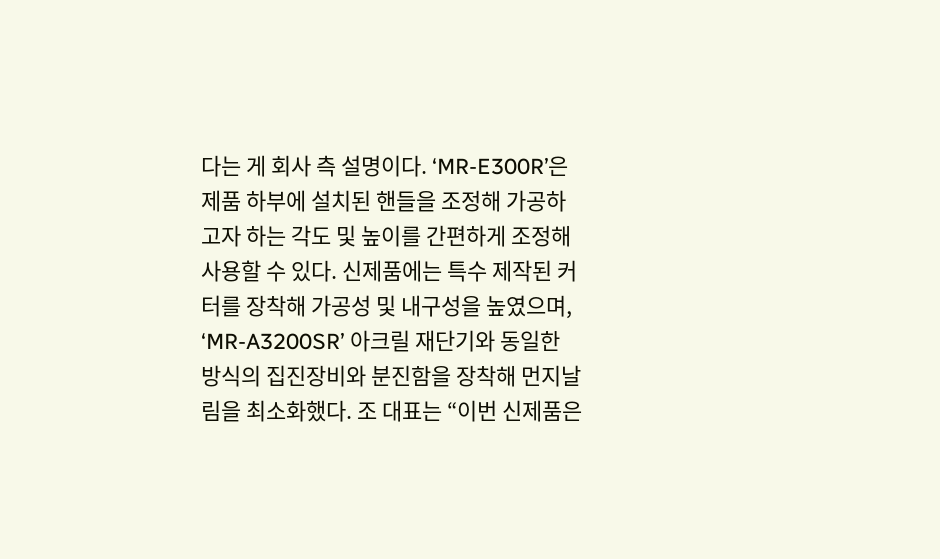다는 게 회사 측 설명이다. ‘MR-E300R’은 제품 하부에 설치된 핸들을 조정해 가공하고자 하는 각도 및 높이를 간편하게 조정해 사용할 수 있다. 신제품에는 특수 제작된 커터를 장착해 가공성 및 내구성을 높였으며, ‘MR-A3200SR’ 아크릴 재단기와 동일한 방식의 집진장비와 분진함을 장착해 먼지날림을 최소화했다. 조 대표는 “이번 신제품은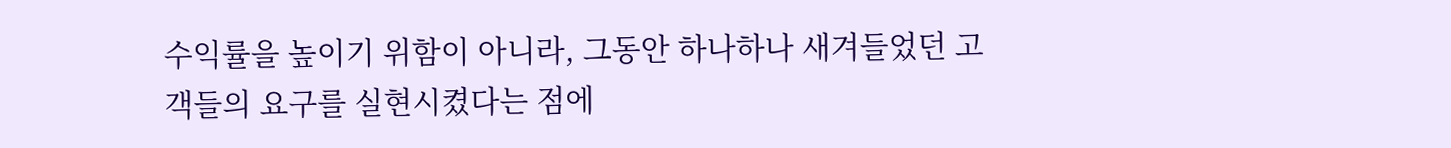수익률을 높이기 위함이 아니라, 그동안 하나하나 새겨들었던 고객들의 요구를 실현시켰다는 점에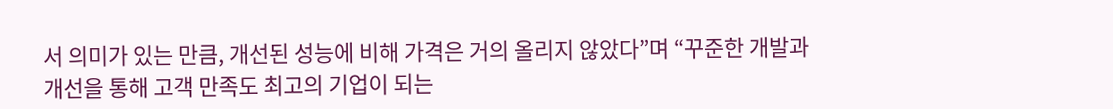서 의미가 있는 만큼, 개선된 성능에 비해 가격은 거의 올리지 않았다”며 “꾸준한 개발과 개선을 통해 고객 만족도 최고의 기업이 되는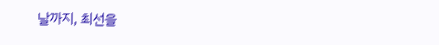날까지, 최선을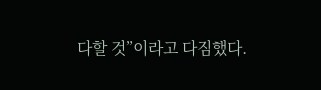다할 것”이라고 다짐했다.